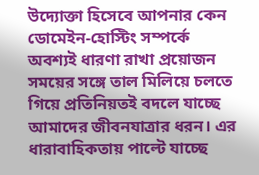উদ্যোক্তা হিসেবে আপনার কেন ডোমেইন-হোস্টিং সম্পর্কে অবশ্যই ধারণা রাখা প্রয়োজন
সময়ের সঙ্গে তাল মিলিয়ে চলতে গিয়ে প্রতিনিয়তই বদলে যাচ্ছে আমাদের জীবনযাত্রার ধরন। এর ধারাবাহিকতায় পাল্টে যাচ্ছে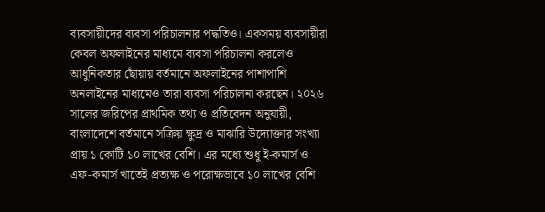ব্যবসায়ীদের ব্যবসা পরিচালনার পদ্ধতিও। একসময় ব্যবসায়ীরা কেবল অফলাইনের মাধ্যমে ব্যবসা পরিচালনা করলেও আধুনিকতার ছোঁয়ায় বর্তমানে অফলাইনের পাশাপাশি অনলাইনের মাধ্যমেও তারা ব্যবসা পরিচালনা করছেন। ২০২৬ সালের জরিপের প্রাথমিক তথ্য ও প্রতিবেদন অনুযায়ী, বাংলাদেশে বর্তমানে সক্রিয় ক্ষুদ্র ও মাঝারি উদ্যোক্তার সংখ্যা প্রায় ১ কোটি ১০ লাখের বেশি। এর মধ্যে শুধু ই-কমার্স ও এফ-কমার্স খাতেই প্রত্যক্ষ ও পরোক্ষভাবে ১০ লাখের বেশি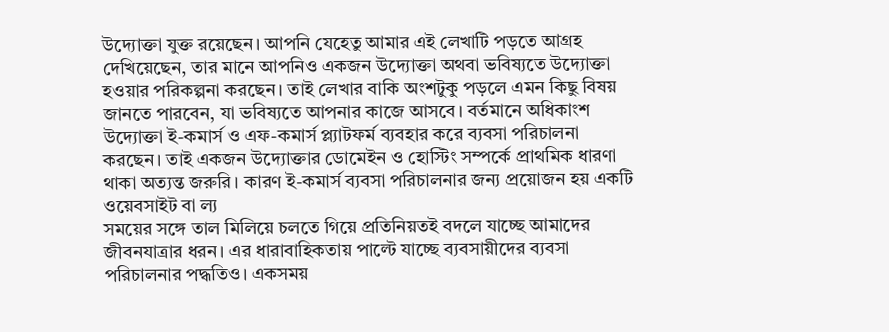উদ্যোক্তা যুক্ত রয়েছেন। আপনি যেহেতু আমার এই লেখাটি পড়তে আগ্রহ দেখিয়েছেন, তার মানে আপনিও একজন উদ্যোক্তা অথবা ভবিষ্যতে উদ্যোক্তা হওয়ার পরিকল্পনা করছেন। তাই লেখার বাকি অংশটুকু পড়লে এমন কিছু বিষয় জানতে পারবেন, যা ভবিষ্যতে আপনার কাজে আসবে। বর্তমানে অধিকাংশ উদ্যোক্তা ই-কমার্স ও এফ-কমার্স প্ল্যাটফর্ম ব্যবহার করে ব্যবসা পরিচালনা করছেন। তাই একজন উদ্যোক্তার ডোমেইন ও হোস্টিং সম্পর্কে প্রাথমিক ধারণা থাকা অত্যন্ত জরুরি। কারণ ই-কমার্স ব্যবসা পরিচালনার জন্য প্রয়োজন হয় একটি ওয়েবসাইট বা ল্য
সময়ের সঙ্গে তাল মিলিয়ে চলতে গিয়ে প্রতিনিয়তই বদলে যাচ্ছে আমাদের জীবনযাত্রার ধরন। এর ধারাবাহিকতায় পাল্টে যাচ্ছে ব্যবসায়ীদের ব্যবসা পরিচালনার পদ্ধতিও। একসময়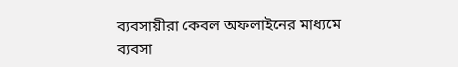ব্যবসায়ীরা কেবল অফলাইনের মাধ্যমে ব্যবসা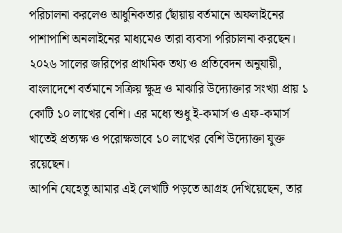পরিচালনা করলেও আধুনিকতার ছোঁয়ায় বর্তমানে অফলাইনের পাশাপাশি অনলাইনের মাধ্যমেও তারা ব্যবসা পরিচালনা করছেন।
২০২৬ সালের জরিপের প্রাথমিক তথ্য ও প্রতিবেদন অনুযায়ী, বাংলাদেশে বর্তমানে সক্রিয় ক্ষুদ্র ও মাঝারি উদ্যোক্তার সংখ্যা প্রায় ১ কোটি ১০ লাখের বেশি। এর মধ্যে শুধু ই-কমার্স ও এফ-কমার্স খাতেই প্রত্যক্ষ ও পরোক্ষভাবে ১০ লাখের বেশি উদ্যোক্তা যুক্ত রয়েছেন।
আপনি যেহেতু আমার এই লেখাটি পড়তে আগ্রহ দেখিয়েছেন, তার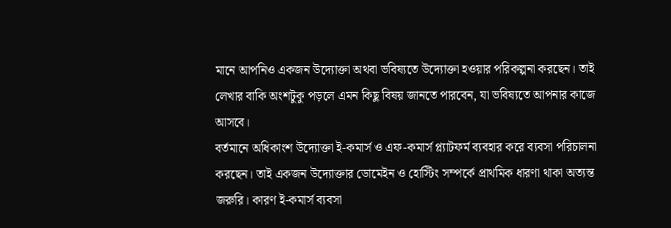মানে আপনিও একজন উদ্যোক্তা অথবা ভবিষ্যতে উদ্যোক্তা হওয়ার পরিকল্পনা করছেন। তাই লেখার বাকি অংশটুকু পড়লে এমন কিছু বিষয় জানতে পারবেন, যা ভবিষ্যতে আপনার কাজে আসবে।
বর্তমানে অধিকাংশ উদ্যোক্তা ই-কমার্স ও এফ-কমার্স প্ল্যাটফর্ম ব্যবহার করে ব্যবসা পরিচালনা করছেন। তাই একজন উদ্যোক্তার ডোমেইন ও হোস্টিং সম্পর্কে প্রাথমিক ধারণা থাকা অত্যন্ত জরুরি। কারণ ই-কমার্স ব্যবসা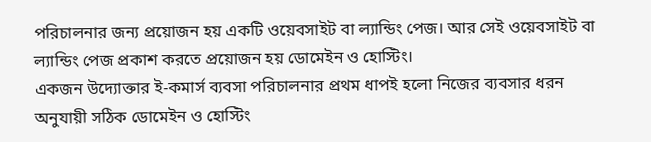পরিচালনার জন্য প্রয়োজন হয় একটি ওয়েবসাইট বা ল্যান্ডিং পেজ। আর সেই ওয়েবসাইট বা ল্যান্ডিং পেজ প্রকাশ করতে প্রয়োজন হয় ডোমেইন ও হোস্টিং।
একজন উদ্যোক্তার ই-কমার্স ব্যবসা পরিচালনার প্রথম ধাপই হলো নিজের ব্যবসার ধরন অনুযায়ী সঠিক ডোমেইন ও হোস্টিং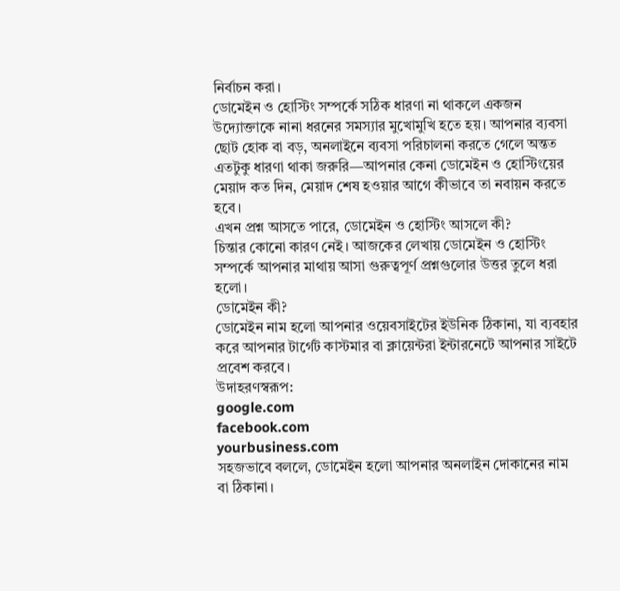নির্বাচন করা।
ডোমেইন ও হোস্টিং সম্পর্কে সঠিক ধারণা না থাকলে একজন উদ্যোক্তাকে নানা ধরনের সমস্যার মুখোমুখি হতে হয়। আপনার ব্যবসা ছোট হোক বা বড়, অনলাইনে ব্যবসা পরিচালনা করতে গেলে অন্তত এতটুকু ধারণা থাকা জরুরি—আপনার কেনা ডোমেইন ও হোস্টিংয়ের মেয়াদ কত দিন, মেয়াদ শেষ হওয়ার আগে কীভাবে তা নবায়ন করতে হবে।
এখন প্রশ্ন আসতে পারে, ডোমেইন ও হোস্টিং আসলে কী?
চিন্তার কোনো কারণ নেই। আজকের লেখায় ডোমেইন ও হোস্টিং সম্পর্কে আপনার মাথায় আসা গুরুত্বপূর্ণ প্রশ্নগুলোর উত্তর তুলে ধরা হলো।
ডোমেইন কী?
ডোমেইন নাম হলো আপনার ওয়েবসাইটের ইউনিক ঠিকানা, যা ব্যবহার করে আপনার টার্গেট কাস্টমার বা ক্লায়েন্টরা ইন্টারনেটে আপনার সাইটে প্রবেশ করবে।
উদাহরণস্বরূপ:
google.com
facebook.com
yourbusiness.com
সহজভাবে বললে, ডোমেইন হলো আপনার অনলাইন দোকানের নাম বা ঠিকানা।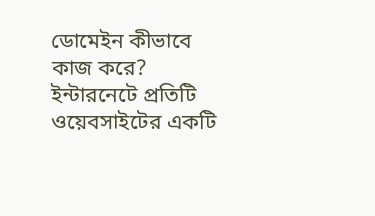ডোমেইন কীভাবে কাজ করে?
ইন্টারনেটে প্রতিটি ওয়েবসাইটের একটি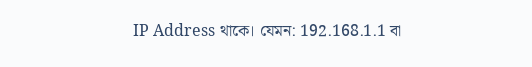IP Address থাকে। যেমন: 192.168.1.1 বা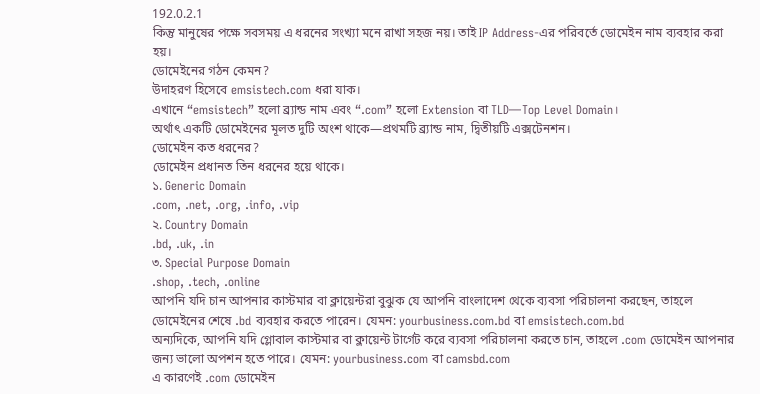192.0.2.1
কিন্তু মানুষের পক্ষে সবসময় এ ধরনের সংখ্যা মনে রাখা সহজ নয়। তাই IP Address-এর পরিবর্তে ডোমেইন নাম ব্যবহার করা হয়।
ডোমেইনের গঠন কেমন?
উদাহরণ হিসেবে emsistech.com ধরা যাক।
এখানে “emsistech” হলো ব্র্যান্ড নাম এবং “.com” হলো Extension বা TLD—Top Level Domain।
অর্থাৎ একটি ডোমেইনের মূলত দুটি অংশ থাকে—প্রথমটি ব্র্যান্ড নাম, দ্বিতীয়টি এক্সটেনশন।
ডোমেইন কত ধরনের?
ডোমেইন প্রধানত তিন ধরনের হয়ে থাকে।
১. Generic Domain
.com, .net, .org, .info, .vip
২. Country Domain
.bd, .uk, .in
৩. Special Purpose Domain
.shop, .tech, .online
আপনি যদি চান আপনার কাস্টমার বা ক্লায়েন্টরা বুঝুক যে আপনি বাংলাদেশ থেকে ব্যবসা পরিচালনা করছেন, তাহলে ডোমেইনের শেষে .bd ব্যবহার করতে পারেন। যেমন: yourbusiness.com.bd বা emsistech.com.bd
অন্যদিকে, আপনি যদি গ্লোবাল কাস্টমার বা ক্লায়েন্ট টার্গেট করে ব্যবসা পরিচালনা করতে চান, তাহলে .com ডোমেইন আপনার জন্য ভালো অপশন হতে পারে। যেমন: yourbusiness.com বা camsbd.com
এ কারণেই .com ডোমেইন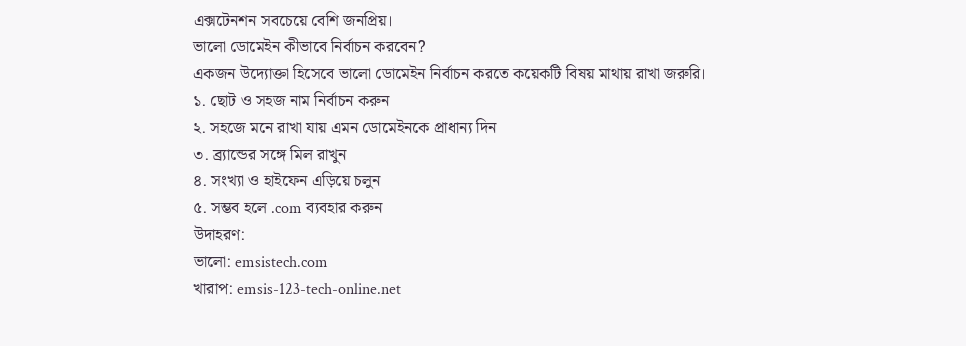এক্সটেনশন সবচেয়ে বেশি জনপ্রিয়।
ভালো ডোমেইন কীভাবে নির্বাচন করবেন?
একজন উদ্যোক্তা হিসেবে ভালো ডোমেইন নির্বাচন করতে কয়েকটি বিষয় মাথায় রাখা জরুরি।
১. ছোট ও সহজ নাম নির্বাচন করুন
২. সহজে মনে রাখা যায় এমন ডোমেইনকে প্রাধান্য দিন
৩. ব্র্যান্ডের সঙ্গে মিল রাখুন
৪. সংখ্যা ও হাইফেন এড়িয়ে চলুন
৫. সম্ভব হলে .com ব্যবহার করুন
উদাহরণ:
ভালো: emsistech.com
খারাপ: emsis-123-tech-online.net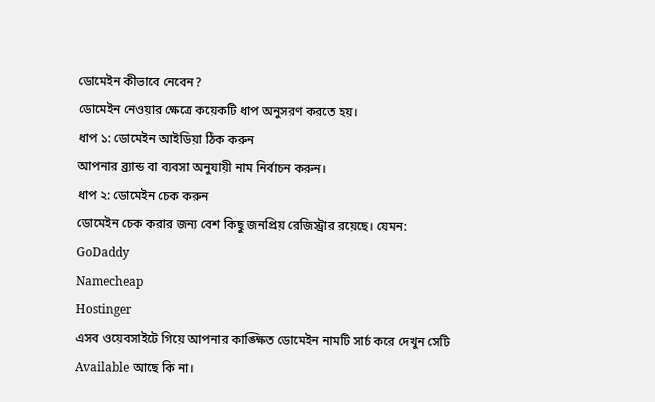ডোমেইন কীভাবে নেবেন?
ডোমেইন নেওয়ার ক্ষেত্রে কয়েকটি ধাপ অনুসরণ করতে হয়।
ধাপ ১: ডোমেইন আইডিয়া ঠিক করুন
আপনার ব্র্যান্ড বা ব্যবসা অনুযায়ী নাম নির্বাচন করুন।
ধাপ ২: ডোমেইন চেক করুন
ডোমেইন চেক করার জন্য বেশ কিছু জনপ্রিয় রেজিস্ট্রার রয়েছে। যেমন:
GoDaddy
Namecheap
Hostinger
এসব ওয়েবসাইটে গিয়ে আপনার কাঙ্ক্ষিত ডোমেইন নামটি সার্চ করে দেখুন সেটি Available আছে কি না।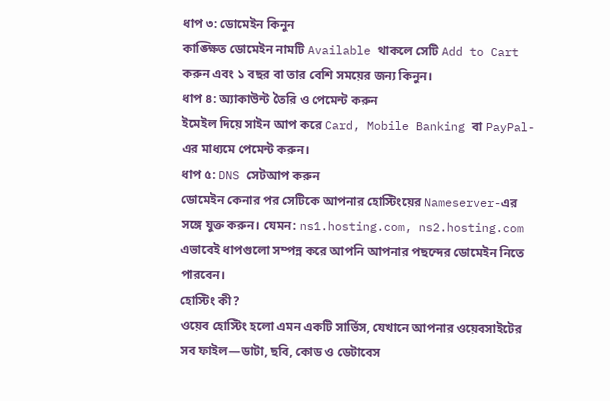ধাপ ৩: ডোমেইন কিনুন
কাঙ্ক্ষিত ডোমেইন নামটি Available থাকলে সেটি Add to Cart করুন এবং ১ বছর বা তার বেশি সময়ের জন্য কিনুন।
ধাপ ৪: অ্যাকাউন্ট তৈরি ও পেমেন্ট করুন
ইমেইল দিয়ে সাইন আপ করে Card, Mobile Banking বা PayPal-এর মাধ্যমে পেমেন্ট করুন।
ধাপ ৫: DNS সেটআপ করুন
ডোমেইন কেনার পর সেটিকে আপনার হোস্টিংয়ের Nameserver-এর সঙ্গে যুক্ত করুন। যেমন: ns1.hosting.com, ns2.hosting.com
এভাবেই ধাপগুলো সম্পন্ন করে আপনি আপনার পছন্দের ডোমেইন নিতে পারবেন।
হোস্টিং কী?
ওয়েব হোস্টিং হলো এমন একটি সার্ভিস, যেখানে আপনার ওয়েবসাইটের সব ফাইল—ডাটা, ছবি, কোড ও ডেটাবেস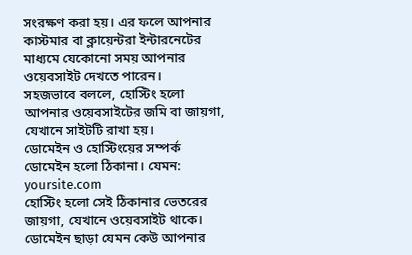সংরক্ষণ করা হয়। এর ফলে আপনার কাস্টমার বা ক্লায়েন্টরা ইন্টারনেটের মাধ্যমে যেকোনো সময় আপনার ওয়েবসাইট দেখতে পারেন।
সহজভাবে বললে, হোস্টিং হলো আপনার ওয়েবসাইটের জমি বা জায়গা, যেখানে সাইটটি রাখা হয়।
ডোমেইন ও হোস্টিংয়ের সম্পর্ক
ডোমেইন হলো ঠিকানা। যেমন: yoursite.com
হোস্টিং হলো সেই ঠিকানার ভেতরের জায়গা, যেখানে ওয়েবসাইট থাকে।
ডোমেইন ছাড়া যেমন কেউ আপনার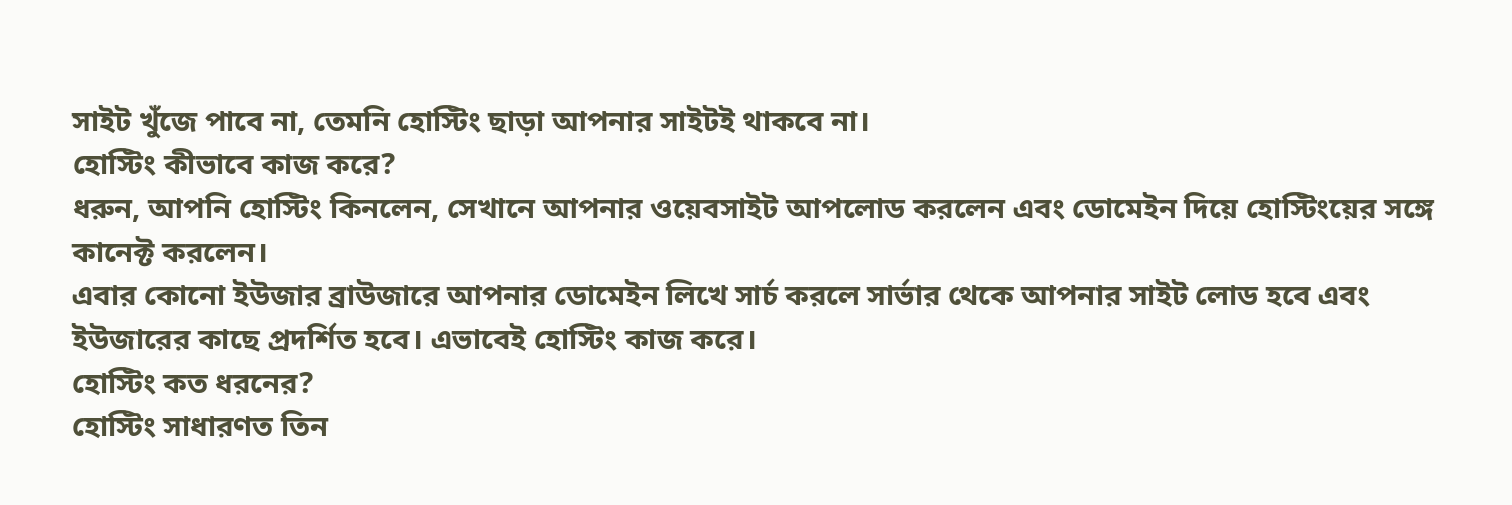সাইট খুঁজে পাবে না, তেমনি হোস্টিং ছাড়া আপনার সাইটই থাকবে না।
হোস্টিং কীভাবে কাজ করে?
ধরুন, আপনি হোস্টিং কিনলেন, সেখানে আপনার ওয়েবসাইট আপলোড করলেন এবং ডোমেইন দিয়ে হোস্টিংয়ের সঙ্গে কানেক্ট করলেন।
এবার কোনো ইউজার ব্রাউজারে আপনার ডোমেইন লিখে সার্চ করলে সার্ভার থেকে আপনার সাইট লোড হবে এবং ইউজারের কাছে প্রদর্শিত হবে। এভাবেই হোস্টিং কাজ করে।
হোস্টিং কত ধরনের?
হোস্টিং সাধারণত তিন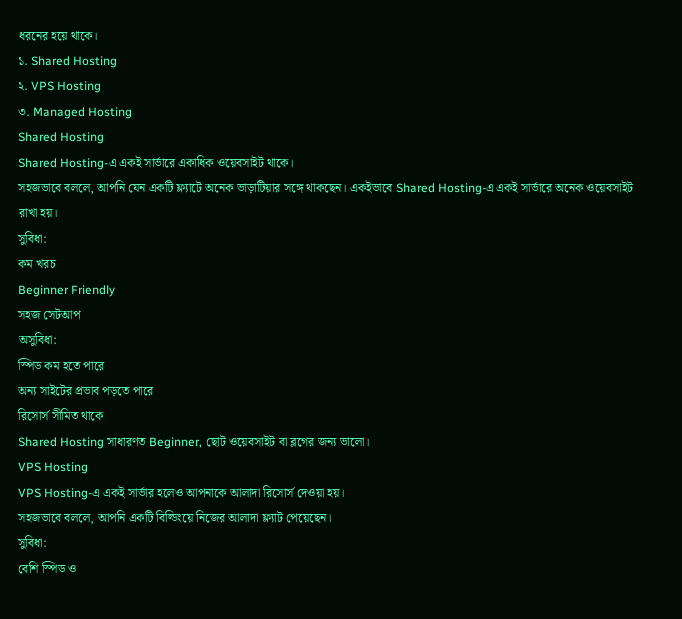ধরনের হয়ে থাকে।
১. Shared Hosting
২. VPS Hosting
৩. Managed Hosting
Shared Hosting
Shared Hosting-এ একই সার্ভারে একাধিক ওয়েবসাইট থাকে।
সহজভাবে বললে, আপনি যেন একটি ফ্ল্যাটে অনেক ভাড়াটিয়ার সঙ্গে থাকছেন। একইভাবে Shared Hosting-এ একই সার্ভারে অনেক ওয়েবসাইট রাখা হয়।
সুবিধা:
কম খরচ
Beginner Friendly
সহজ সেটআপ
অসুবিধা:
স্পিড কম হতে পারে
অন্য সাইটের প্রভাব পড়তে পারে
রিসোর্স সীমিত থাকে
Shared Hosting সাধারণত Beginner, ছোট ওয়েবসাইট বা ব্লগের জন্য ভালো।
VPS Hosting
VPS Hosting-এ একই সার্ভার হলেও আপনাকে আলাদা রিসোর্স দেওয়া হয়।
সহজভাবে বললে, আপনি একটি বিল্ডিংয়ে নিজের আলাদা ফ্ল্যাট পেয়েছেন।
সুবিধা:
বেশি স্পিড ও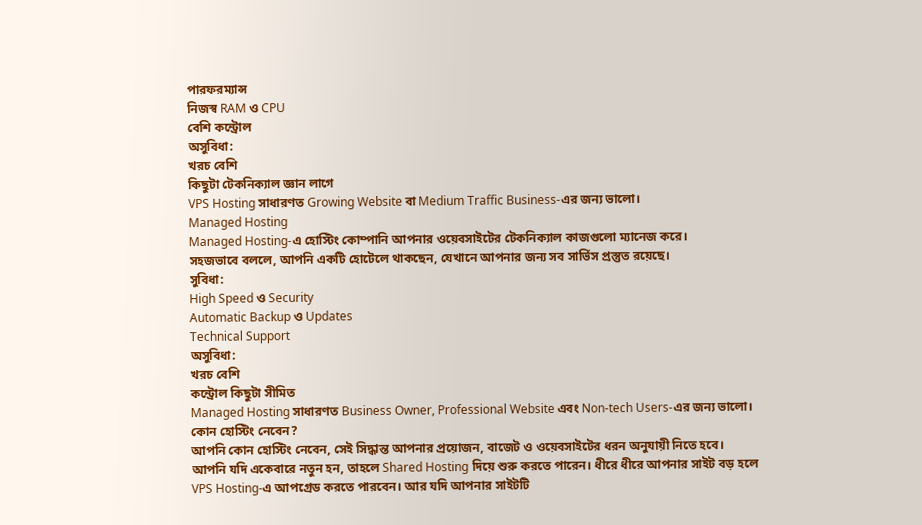পারফরম্যান্স
নিজস্ব RAM ও CPU
বেশি কন্ট্রোল
অসুবিধা:
খরচ বেশি
কিছুটা টেকনিক্যাল জ্ঞান লাগে
VPS Hosting সাধারণত Growing Website বা Medium Traffic Business-এর জন্য ভালো।
Managed Hosting
Managed Hosting-এ হোস্টিং কোম্পানি আপনার ওয়েবসাইটের টেকনিক্যাল কাজগুলো ম্যানেজ করে।
সহজভাবে বললে, আপনি একটি হোটেলে থাকছেন, যেখানে আপনার জন্য সব সার্ভিস প্রস্তুত রয়েছে।
সুবিধা:
High Speed ও Security
Automatic Backup ও Updates
Technical Support
অসুবিধা:
খরচ বেশি
কন্ট্রোল কিছুটা সীমিত
Managed Hosting সাধারণত Business Owner, Professional Website এবং Non-tech Users-এর জন্য ভালো।
কোন হোস্টিং নেবেন?
আপনি কোন হোস্টিং নেবেন, সেই সিদ্ধান্ত আপনার প্রয়োজন, বাজেট ও ওয়েবসাইটের ধরন অনুযায়ী নিতে হবে।
আপনি যদি একেবারে নতুন হন, তাহলে Shared Hosting দিয়ে শুরু করতে পারেন। ধীরে ধীরে আপনার সাইট বড় হলে VPS Hosting-এ আপগ্রেড করতে পারবেন। আর যদি আপনার সাইটটি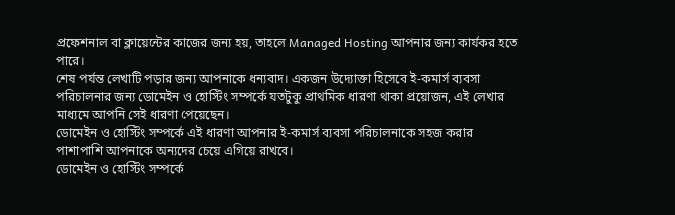প্রফেশনাল বা ক্লায়েন্টের কাজের জন্য হয়, তাহলে Managed Hosting আপনার জন্য কার্যকর হতে পারে।
শেষ পর্যন্ত লেখাটি পড়ার জন্য আপনাকে ধন্যবাদ। একজন উদ্যোক্তা হিসেবে ই-কমার্স ব্যবসা পরিচালনার জন্য ডোমেইন ও হোস্টিং সম্পর্কে যতটুকু প্রাথমিক ধারণা থাকা প্রয়োজন, এই লেখার মাধ্যমে আপনি সেই ধারণা পেয়েছেন।
ডোমেইন ও হোস্টিং সম্পর্কে এই ধারণা আপনার ই-কমার্স ব্যবসা পরিচালনাকে সহজ করার পাশাপাশি আপনাকে অন্যদের চেয়ে এগিয়ে রাখবে।
ডোমেইন ও হোস্টিং সম্পর্কে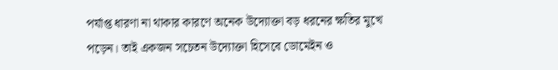পর্যাপ্ত ধারণা না থাকার কারণে অনেক উদ্যোক্তা বড় ধরনের ক্ষতির মুখে পড়েন। তাই একজন সচেতন উদ্যোক্তা হিসেবে ডোমেইন ও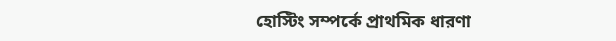হোস্টিং সম্পর্কে প্রাথমিক ধারণা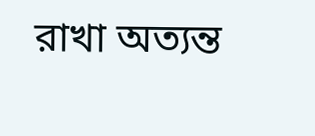রাখা অত্যন্ত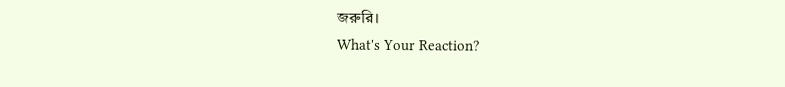জরুরি।
What's Your Reaction?